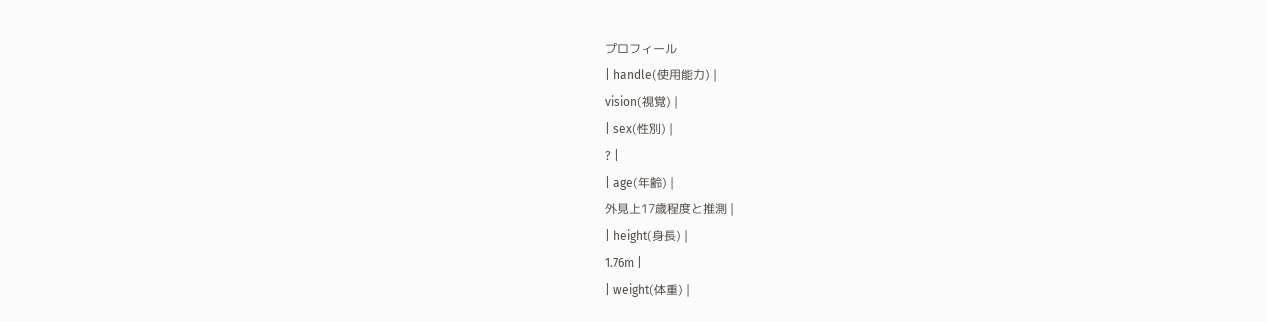プロフィール
| handle(使用能力) |
vision(視覚) |
| sex(性別) |
? |
| age(年齢) |
外見上17歳程度と推測 |
| height(身長) |
1.76m |
| weight(体重) |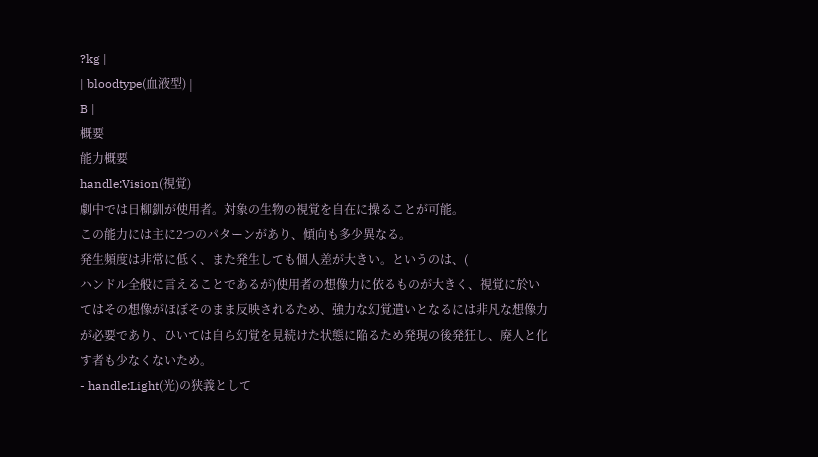?kg |
| bloodtype(血液型) |
B |
概要
能力概要
handle:Vision(視覚)
劇中では日柳釧が使用者。対象の生物の視覚を自在に操ることが可能。
この能力には主に2つのパターンがあり、傾向も多少異なる。
発生頻度は非常に低く、また発生しても個人差が大きい。というのは、(
ハンドル全般に言えることであるが)使用者の想像力に依るものが大きく、視覚に於いてはその想像がほぼそのまま反映されるため、強力な幻覚遣いとなるには非凡な想像力が必要であり、ひいては自ら幻覚を見続けた状態に陥るため発現の後発狂し、廃人と化す者も少なくないため。
- handle:Light(光)の狭義として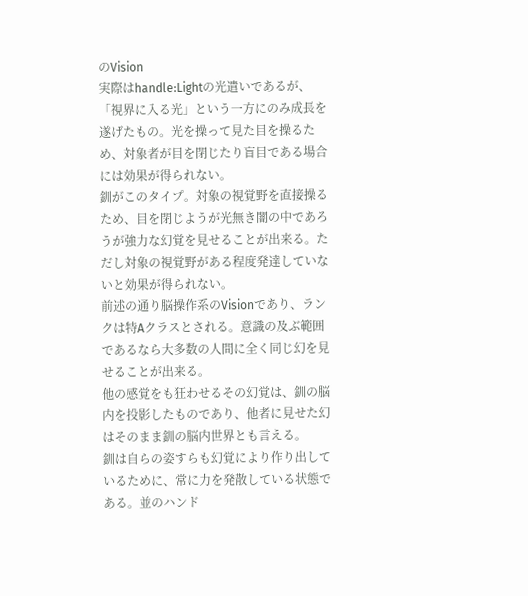のVision
実際はhandle:Lightの光遣いであるが、「視界に入る光」という一方にのみ成長を遂げたもの。光を操って見た目を操るため、対象者が目を閉じたり盲目である場合には効果が得られない。
釧がこのタイプ。対象の視覚野を直接操るため、目を閉じようが光無き闇の中であろうが強力な幻覚を見せることが出来る。ただし対象の視覚野がある程度発達していないと効果が得られない。
前述の通り脳操作系のVisionであり、ランクは特Aクラスとされる。意識の及ぶ範囲であるなら大多数の人間に全く同じ幻を見せることが出来る。
他の感覚をも狂わせるその幻覚は、釧の脳内を投影したものであり、他者に見せた幻はそのまま釧の脳内世界とも言える。
釧は自らの姿すらも幻覚により作り出しているために、常に力を発散している状態である。並のハンド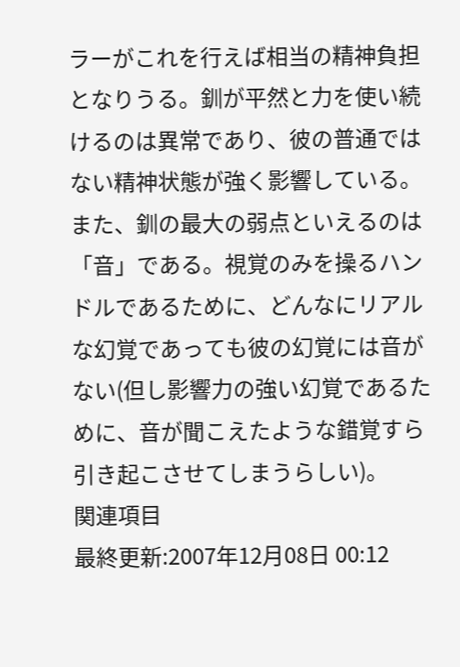ラーがこれを行えば相当の精神負担となりうる。釧が平然と力を使い続けるのは異常であり、彼の普通ではない精神状態が強く影響している。
また、釧の最大の弱点といえるのは「音」である。視覚のみを操るハンドルであるために、どんなにリアルな幻覚であっても彼の幻覚には音がない(但し影響力の強い幻覚であるために、音が聞こえたような錯覚すら引き起こさせてしまうらしい)。
関連項目
最終更新:2007年12月08日 00:12